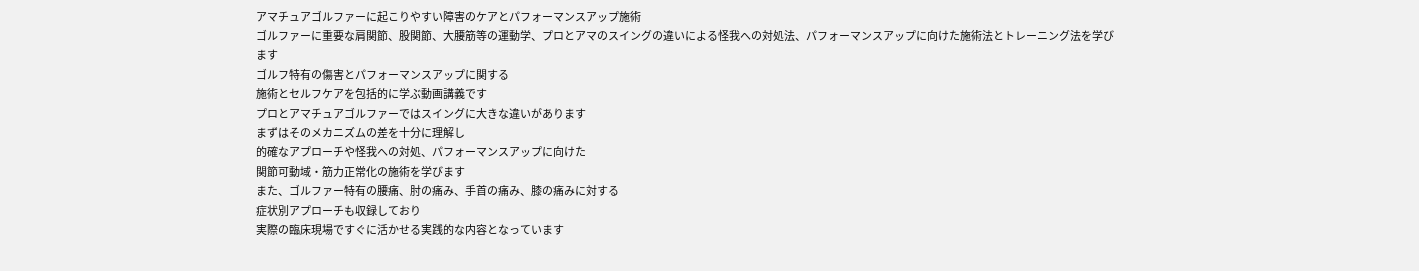アマチュアゴルファーに起こりやすい障害のケアとパフォーマンスアップ施術
ゴルファーに重要な肩関節、股関節、大腰筋等の運動学、プロとアマのスイングの違いによる怪我への対処法、パフォーマンスアップに向けた施術法とトレーニング法を学びます
ゴルフ特有の傷害とパフォーマンスアップに関する
施術とセルフケアを包括的に学ぶ動画講義です
プロとアマチュアゴルファーではスイングに大きな違いがあります
まずはそのメカニズムの差を十分に理解し
的確なアプローチや怪我への対処、パフォーマンスアップに向けた
関節可動域・筋力正常化の施術を学びます
また、ゴルファー特有の腰痛、肘の痛み、手首の痛み、膝の痛みに対する
症状別アプローチも収録しており
実際の臨床現場ですぐに活かせる実践的な内容となっています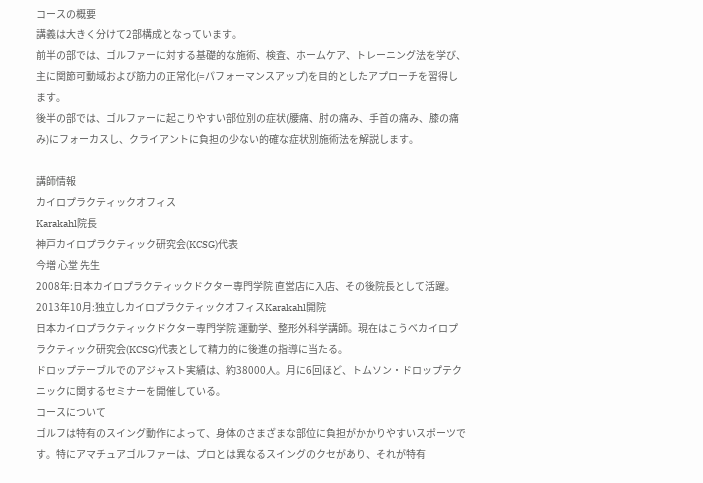コースの概要
講義は大きく分けて2部構成となっています。
前半の部では、ゴルファーに対する基礎的な施術、検査、ホームケア、トレーニング法を学び、主に関節可動域および筋力の正常化(=パフォーマンスアップ)を目的としたアプローチを習得します。
後半の部では、ゴルファーに起こりやすい部位別の症状(腰痛、肘の痛み、手首の痛み、膝の痛み)にフォーカスし、クライアントに負担の少ない的確な症状別施術法を解説します。

講師情報
カイロプラクティックオフィス
Karakahl院長
神戸カイロプラクティック研究会(KCSG)代表
今増 心堂 先生
2008年:日本カイロプラクティックドクター専門学院 直営店に入店、その後院長として活躍。
2013年10月:独立しカイロプラクティックオフィスKarakahl開院
日本カイロプラクティックドクター専門学院 運動学、整形外科学講師。現在はこうべカイロプラクティック研究会(KCSG)代表として精力的に後進の指導に当たる。
ドロップテーブルでのアジャスト実績は、約38000人。月に6回ほど、トムソン・ドロップテクニックに関するセミナーを開催している。
コースについて
ゴルフは特有のスイング動作によって、身体のさまざまな部位に負担がかかりやすいスポーツです。特にアマチュアゴルファーは、プロとは異なるスイングのクセがあり、それが特有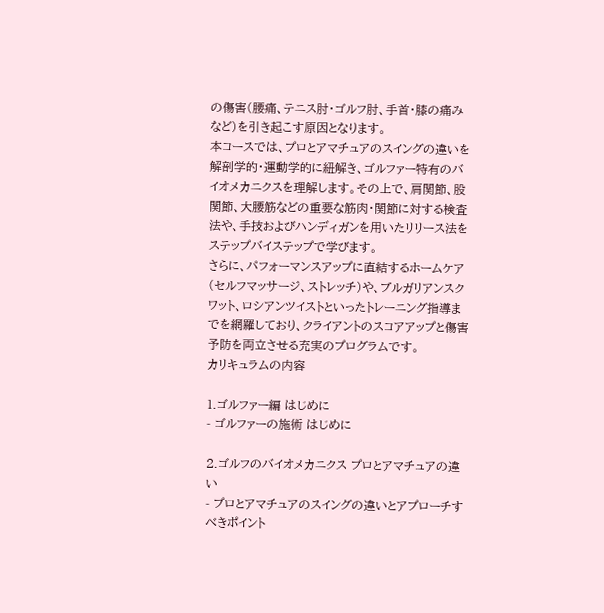の傷害(腰痛、テニス肘・ゴルフ肘、手首・膝の痛みなど)を引き起こす原因となります。
本コースでは、プロとアマチュアのスイングの違いを解剖学的・運動学的に紐解き、ゴルファー特有のバイオメカニクスを理解します。その上で、肩関節、股関節、大腰筋などの重要な筋肉・関節に対する検査法や、手技およびハンディガンを用いたリリース法をステップバイステップで学びます。
さらに、パフォーマンスアップに直結するホームケア(セルフマッサージ、ストレッチ)や、ブルガリアンスクワット、ロシアンツイストといったトレーニング指導までを網羅しており、クライアントのスコアアップと傷害予防を両立させる充実のプログラムです。
カリキュラムの内容

1.ゴルファー編 はじめに
- ゴルファーの施術 はじめに

2.ゴルフのバイオメカニクス プロとアマチュアの違い
- プロとアマチュアのスイングの違いとアプローチすべきポイント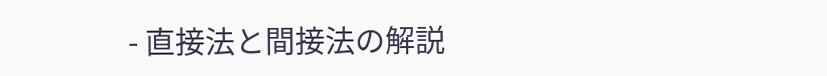- 直接法と間接法の解説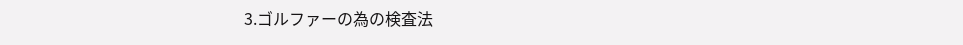3.ゴルファーの為の検査法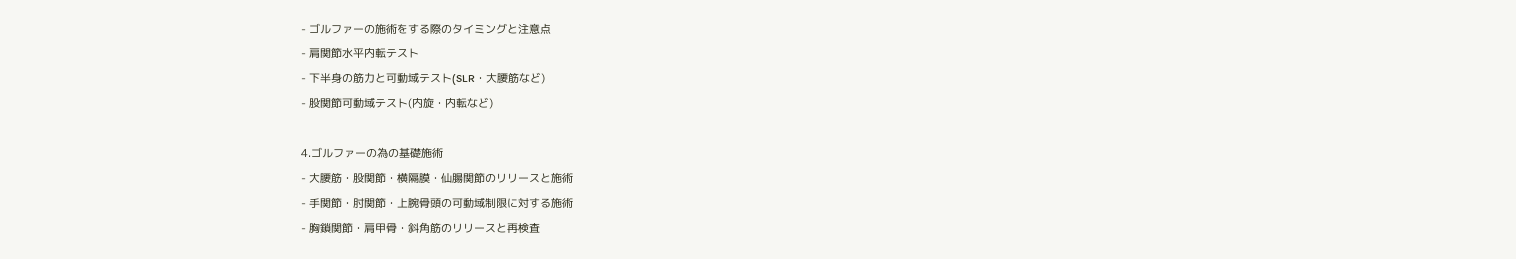- ゴルファーの施術をする際のタイミングと注意点
- 肩関節水平内転テスト
- 下半身の筋力と可動域テスト(SLR・大腰筋など)
- 股関節可動域テスト(内旋・内転など)

4.ゴルファーの為の基礎施術
- 大腰筋・股関節・横隔膜・仙腸関節のリリースと施術
- 手関節・肘関節・上腕骨頭の可動域制限に対する施術
- 胸鎖関節・肩甲骨・斜角筋のリリースと再検査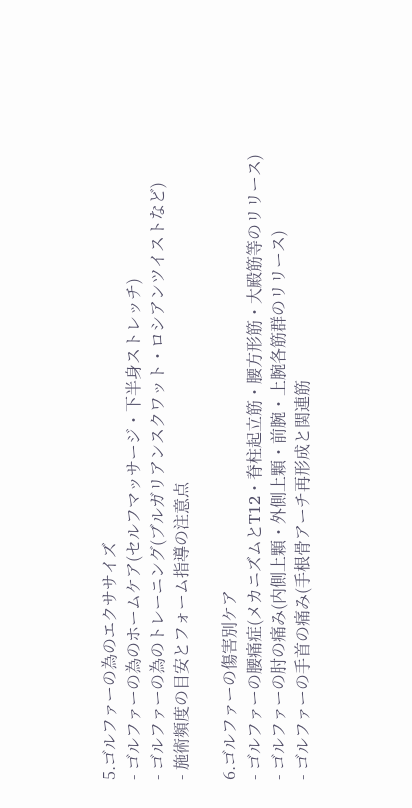5.ゴルファーの為のエクササイズ
- ゴルファーの為のホームケア(セルフマッサージ・下半身ストレッチ)
- ゴルファーの為のトレーニング(ブルガリアンスクワット・ロシアンツイストなど)
- 施術頻度の目安とフォーム指導の注意点

6.ゴルファーの傷害別ケア
- ゴルファーの腰痛症(メカニズムとT12・脊柱起立筋・腰方形筋・大殿筋等のリリース)
- ゴルファーの肘の痛み(内側上顆・外側上顆・前腕・上腕各筋群のリリース)
- ゴルファーの手首の痛み(手根骨アーチ再形成と関連筋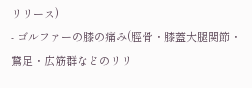リリース)
- ゴルファーの膝の痛み(脛骨・膝蓋大腿関節・鵞足・広筋群などのリリ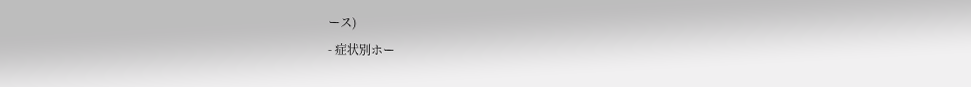ース)
- 症状別ホー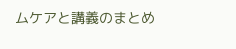ムケアと講義のまとめ